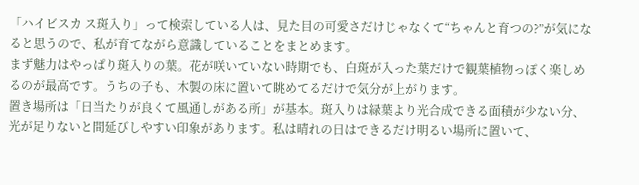「ハイビスカ ス斑入り」って検索している人は、見た目の可愛さだけじゃなくて“ちゃんと育つの?”が気になると思うので、私が育てながら意識していることをまとめます。
まず魅力はやっぱり斑入りの葉。花が咲いていない時期でも、白斑が入った葉だけで観葉植物っぽく楽しめるのが最高です。うちの子も、木製の床に置いて眺めてるだけで気分が上がります。
置き場所は「日当たりが良くて風通しがある所」が基本。斑入りは緑葉より光合成できる面積が少ない分、光が足りないと間延びしやすい印象があります。私は晴れの日はできるだけ明るい場所に置いて、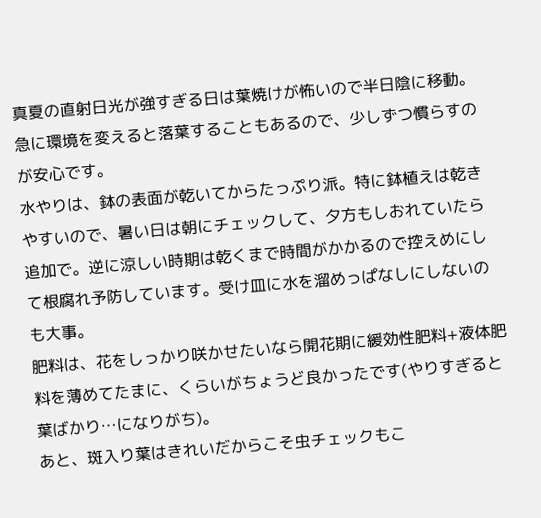真夏の直射日光が強すぎる日は葉焼けが怖いので半日陰に移動。急に環境を変えると落葉することもあるので、少しずつ慣らすのが安心です。
水やりは、鉢の表面が乾いてからたっぷり派。特に鉢植えは乾きやすいので、暑い日は朝にチェックして、夕方もしおれていたら追加で。逆に涼しい時期は乾くまで時間がかかるので控えめにして根腐れ予防しています。受け皿に水を溜めっぱなしにしないのも大事。
肥料は、花をしっかり咲かせたいなら開花期に緩効性肥料+液体肥料を薄めてたまに、くらいがちょうど良かったです(やりすぎると葉ばかり…になりがち)。
あと、斑入り葉はきれいだからこそ虫チェックもこ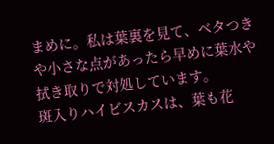まめに。私は葉裏を見て、ベタつきや小さな点があったら早めに葉水や拭き取りで対処しています。
斑入りハイビスカスは、葉も花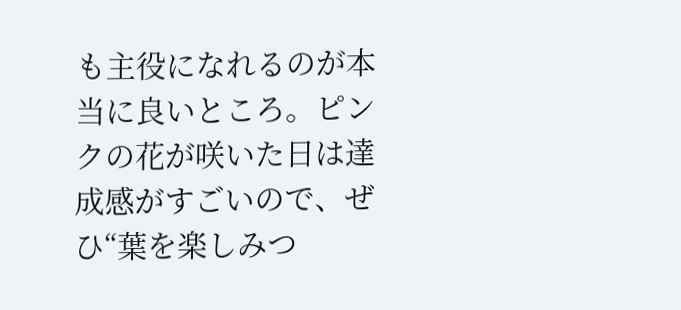も主役になれるのが本当に良いところ。ピンクの花が咲いた日は達成感がすごいので、ぜひ“葉を楽しみつ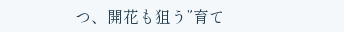つ、開花も狙う”育て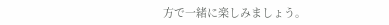方で一緒に楽しみましょう。